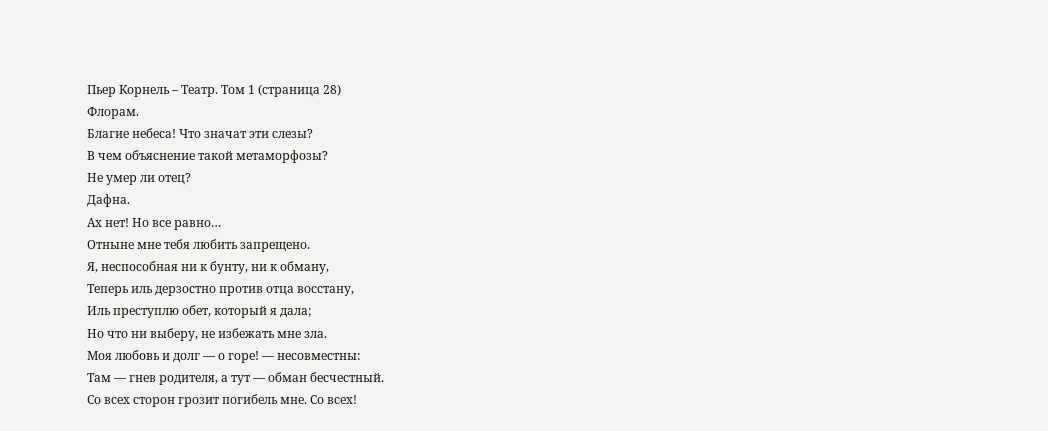Пьер Корнель – Театр. Том 1 (страница 28)
Флорам.
Благие небеса! Что значат эти слезы?
В чем объяснение такой метаморфозы?
Не умер ли отец?
Дафна.
Ах нет! Но все равно…
Отныне мне тебя любить запрещено.
Я, неспособная ни к бунту, ни к обману,
Теперь иль дерзостно против отца восстану,
Иль преступлю обет, который я дала;
Но что ни выберу, не избежать мне зла.
Моя любовь и долг — о горе! — несовместны:
Там — гнев родителя, а тут — обман бесчестный.
Со всех сторон грозит погибель мне. Со всех!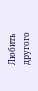Любить другого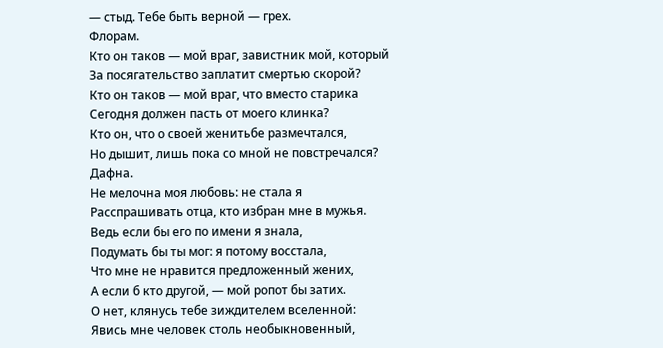— стыд. Тебе быть верной — грех.
Флорам.
Кто он таков — мой враг, завистник мой, который
За посягательство заплатит смертью скорой?
Кто он таков — мой враг, что вместо старика
Сегодня должен пасть от моего клинка?
Кто он, что о своей женитьбе размечтался,
Но дышит, лишь пока со мной не повстречался?
Дафна.
Не мелочна моя любовь: не стала я
Расспрашивать отца, кто избран мне в мужья.
Ведь если бы его по имени я знала,
Подумать бы ты мог: я потому восстала,
Что мне не нравится предложенный жених,
А если б кто другой, — мой ропот бы затих.
О нет, клянусь тебе зиждителем вселенной:
Явись мне человек столь необыкновенный,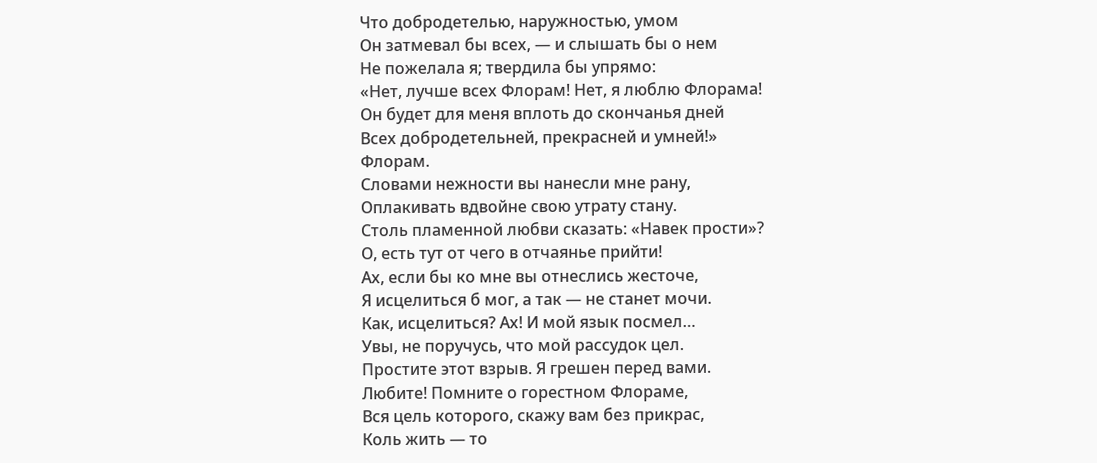Что добродетелью, наружностью, умом
Он затмевал бы всех, — и слышать бы о нем
Не пожелала я; твердила бы упрямо:
«Нет, лучше всех Флорам! Нет, я люблю Флорама!
Он будет для меня вплоть до скончанья дней
Всех добродетельней, прекрасней и умней!»
Флорам.
Словами нежности вы нанесли мне рану,
Оплакивать вдвойне свою утрату стану.
Столь пламенной любви сказать: «Навек прости»?
О, есть тут от чего в отчаянье прийти!
Ах, если бы ко мне вы отнеслись жесточе,
Я исцелиться б мог, а так — не станет мочи.
Как, исцелиться? Ах! И мой язык посмел…
Увы, не поручусь, что мой рассудок цел.
Простите этот взрыв. Я грешен перед вами.
Любите! Помните о горестном Флораме,
Вся цель которого, скажу вам без прикрас,
Коль жить — то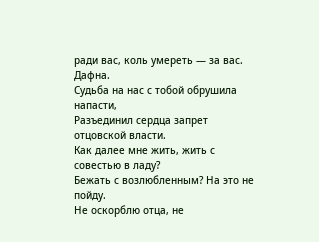ради вас, коль умереть — за вас.
Дафна.
Судьба на нас с тобой обрушила напасти,
Разъединил сердца запрет отцовской власти.
Как далее мне жить, жить с совестью в ладу?
Бежать с возлюбленным? На это не пойду.
Не оскорблю отца, не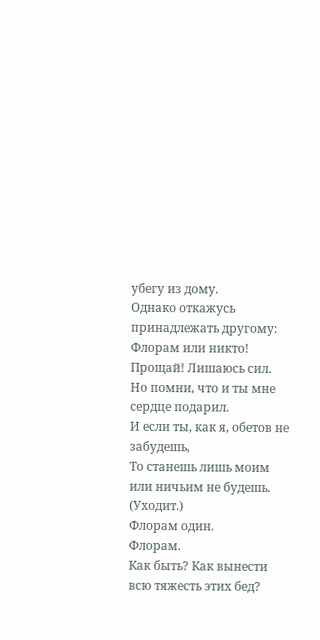убегу из дому.
Однако откажусь принадлежать другому:
Флорам или никто! Прощай! Лишаюсь сил.
Но помни, что и ты мне сердце подарил.
И если ты, как я, обетов не забудешь,
То станешь лишь моим или ничьим не будешь.
(Уходит.)
Флорам один.
Флорам.
Как быть? Как вынести всю тяжесть этих бед?